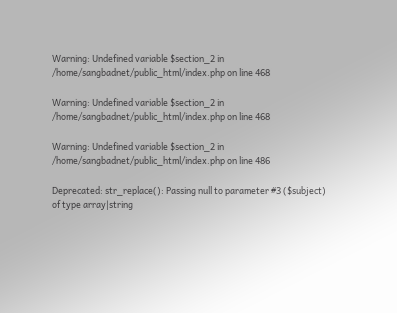Warning: Undefined variable $section_2 in /home/sangbadnet/public_html/index.php on line 468

Warning: Undefined variable $section_2 in /home/sangbadnet/public_html/index.php on line 468

Warning: Undefined variable $section_2 in /home/sangbadnet/public_html/index.php on line 486

Deprecated: str_replace(): Passing null to parameter #3 ($subject) of type array|string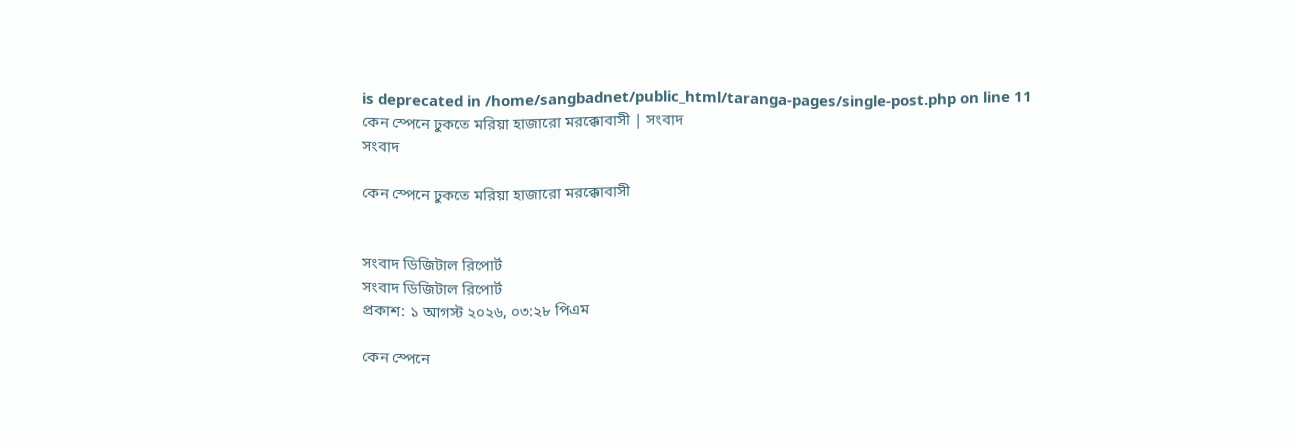is deprecated in /home/sangbadnet/public_html/taranga-pages/single-post.php on line 11
কেন স্পেনে ঢুকতে মরিয়া হাজারো মরক্কোবাসী | সংবাদ
সংবাদ

কেন স্পেনে ঢুকতে মরিয়া হাজারো মরক্কোবাসী


সংবাদ ডিজিটাল রিপোর্ট
সংবাদ ডিজিটাল রিপোর্ট
প্রকাশ: ১ আগস্ট ২০২৬, ০৩:২৮ পিএম

কেন স্পেনে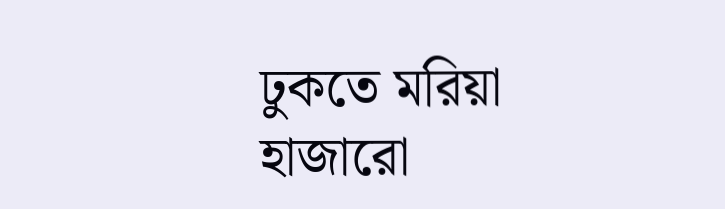ঢুকতে মরিয়া হাজারো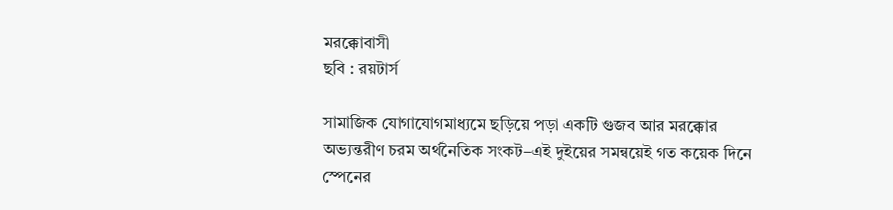মরক্কোবাসী
ছবি : রয়টার্স

সামাজিক যোগাযোগমাধ্যমে ছড়িয়ে পড়া একটি গুজব আর মরক্কোর অভ্যন্তরীণ চরম অর্থনৈতিক সংকট–এই দুইয়ের সমন্বয়েই গত কয়েক দিনে স্পেনের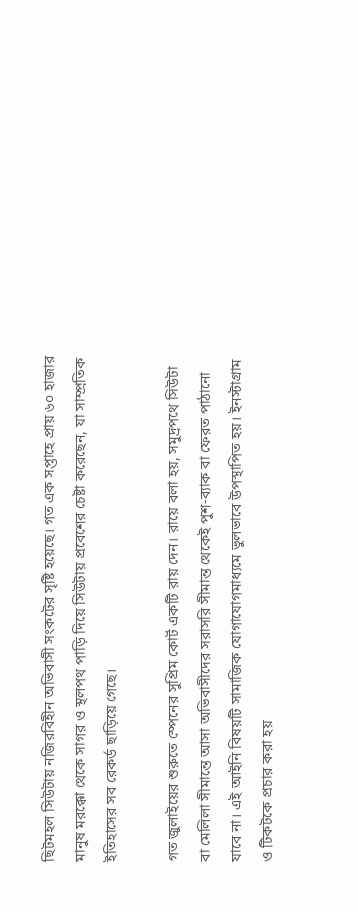ছিটমহল সিউটায় নজিরবিহীন অভিবাসী সংকটের সৃষ্টি হয়েছে। গত এক সপ্তাহে প্রায় ৬০ হাজার মানুষ মরক্কো থেকে সাগর ও স্থলপথ পাড়ি দিয়ে সিউটায় প্রবেশের চেষ্টা করেছেন, যা সাম্প্রতিক ইতিহাসের সব রেকর্ড ছাড়িয়ে গেছে।

গত জুলাইয়ের শুরুতে স্পেনের সুপ্রিম কোর্ট একটি রায় দেন। রায়ে বলা হয়, সমুদ্রপথে সিউটা বা মেলিলা সীমান্তে আসা অভিবাসীদের সরাসরি সীমান্ত থেকেই পুশ-ব্যাক বা ফেরত পাঠানো যাবে না। এই আইনি বিষয়টি সামাজিক যোগাযোগমাধ্যমে ভুলভাবে উপস্থাপিত হয়। ইনস্টাগ্রাম ও টিকটকে প্রচার করা হয়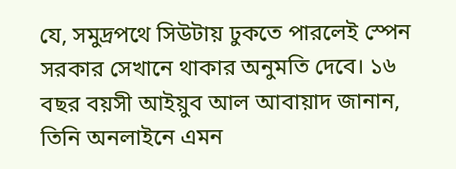যে, সমুদ্রপথে সিউটায় ঢুকতে পারলেই স্পেন সরকার সেখানে থাকার অনুমতি দেবে। ১৬ বছর বয়সী আইয়ুব আল আবায়াদ জানান, তিনি অনলাইনে এমন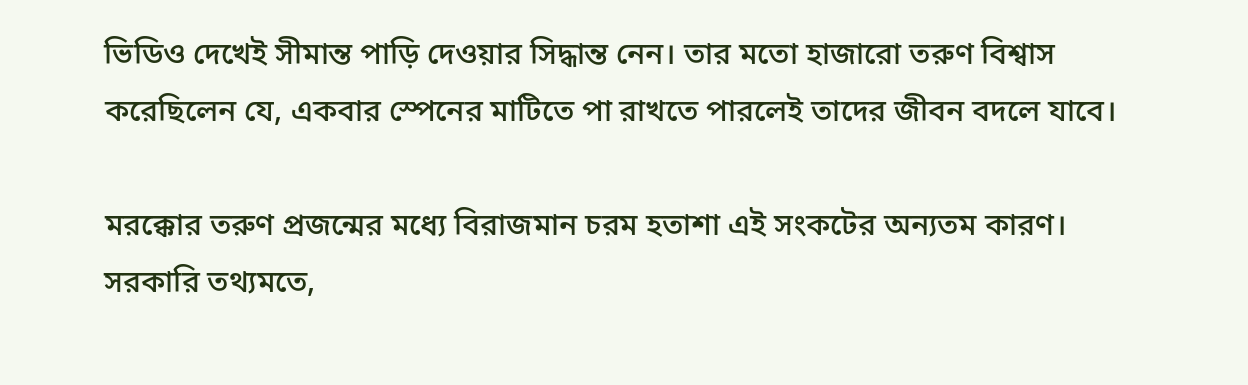ভিডিও দেখেই সীমান্ত পাড়ি দেওয়ার সিদ্ধান্ত নেন। তার মতো হাজারো তরুণ বিশ্বাস করেছিলেন যে, একবার স্পেনের মাটিতে পা রাখতে পারলেই তাদের জীবন বদলে যাবে।

মরক্কোর তরুণ প্রজন্মের মধ্যে বিরাজমান চরম হতাশা এই সংকটের অন্যতম কারণ। সরকারি তথ্যমতে,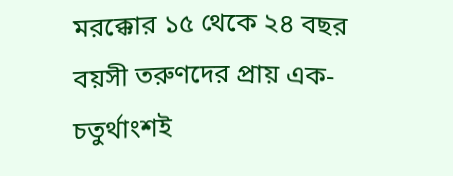মরক্কোর ১৫ থেকে ২৪ বছর বয়সী তরুণদের প্রায় এক-চতুর্থাংশই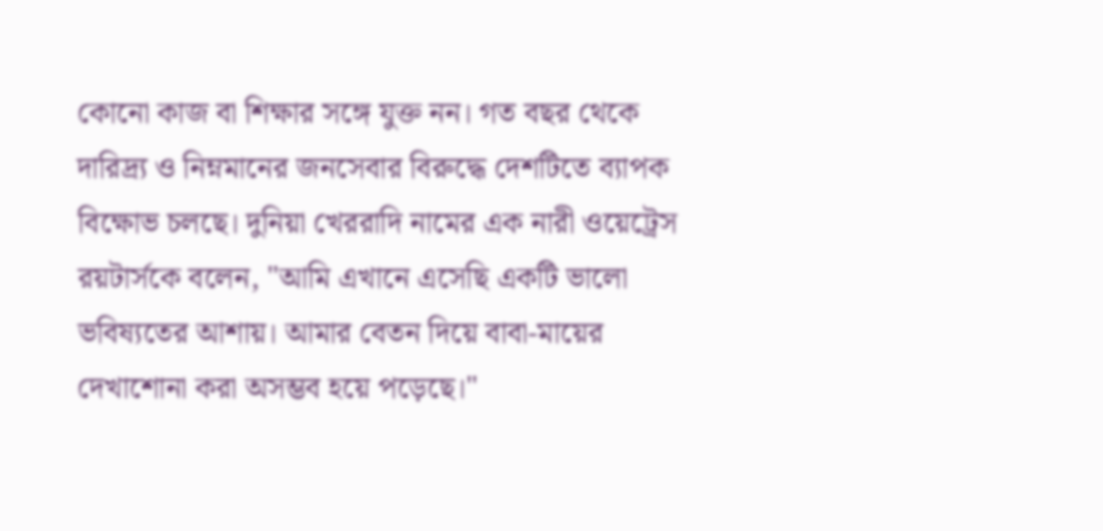কোনো কাজ বা শিক্ষার সঙ্গে যুক্ত নন। গত বছর থেকে দারিদ্র্য ও নিম্নমানের জনসেবার বিরুদ্ধে দেশটিতে ব্যাপক বিক্ষোভ চলছে। দুনিয়া খেররাদি নামের এক নারী ওয়েট্রেস রয়টার্সকে বলেন, "আমি এখানে এসেছি একটি ভালো ভবিষ্যতের আশায়। আমার বেতন দিয়ে বাবা-মায়ের দেখাশোনা করা অসম্ভব হয়ে পড়েছে।"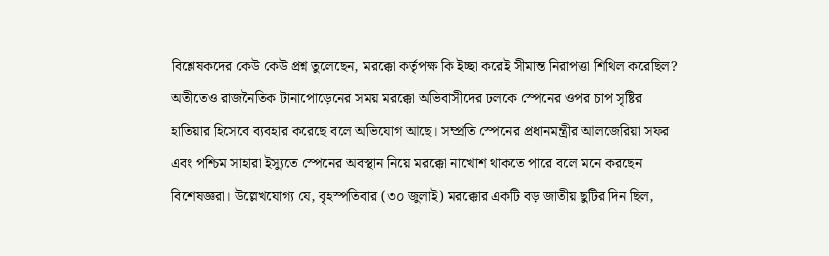বিশ্লেষকদের কেউ কেউ প্রশ্ন তুলেছেন, মরক্কো কর্তৃপক্ষ কি ইচ্ছা করেই সীমান্ত নিরাপত্তা শিথিল করেছিল? অতীতেও রাজনৈতিক টানাপোড়েনের সময় মরক্কো অভিবাসীদের ঢলকে স্পেনের ওপর চাপ সৃষ্টির হাতিয়ার হিসেবে ব্যবহার করেছে বলে অভিযোগ আছে। সম্প্রতি স্পেনের প্রধানমন্ত্রীর আলজেরিয়া সফর এবং পশ্চিম সাহারা ইস্যুতে স্পেনের অবস্থান নিয়ে মরক্কো নাখোশ থাকতে পারে বলে মনে করছেন বিশেষজ্ঞরা। উল্লেখযোগ্য যে, বৃহস্পতিবার (৩০ জুলাই) মরক্কোর একটি বড় জাতীয় ছুটির দিন ছিল,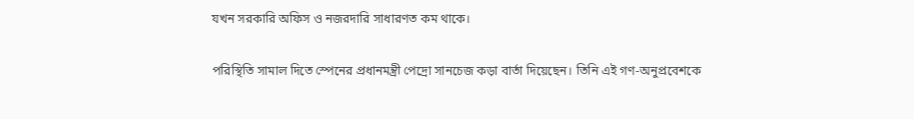যখন সরকারি অফিস ও নজরদারি সাধারণত কম থাকে।

পরিস্থিতি সামাল দিতে স্পেনের প্রধানমন্ত্রী পেদ্রো সানচেজ কড়া বার্তা দিয়েছেন। তিনি এই গণ-অনুপ্রবেশকে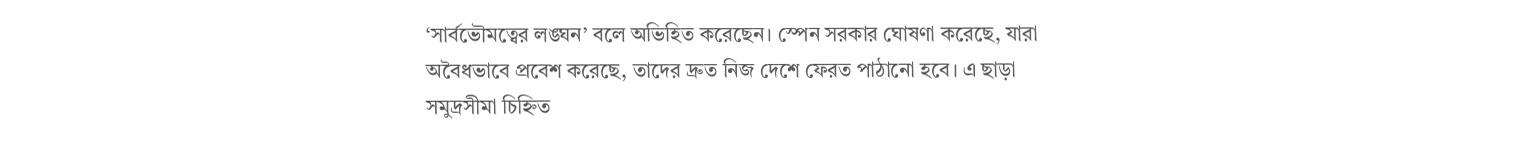‘সার্বভৌমত্বের লঙ্ঘন’ বলে অভিহিত করেছেন। স্পেন সরকার ঘোষণা করেছে, যারা অবৈধভাবে প্রবেশ করেছে, তাদের দ্রুত নিজ দেশে ফেরত পাঠানো হবে। এ ছাড়া সমুদ্রসীমা চিহ্নিত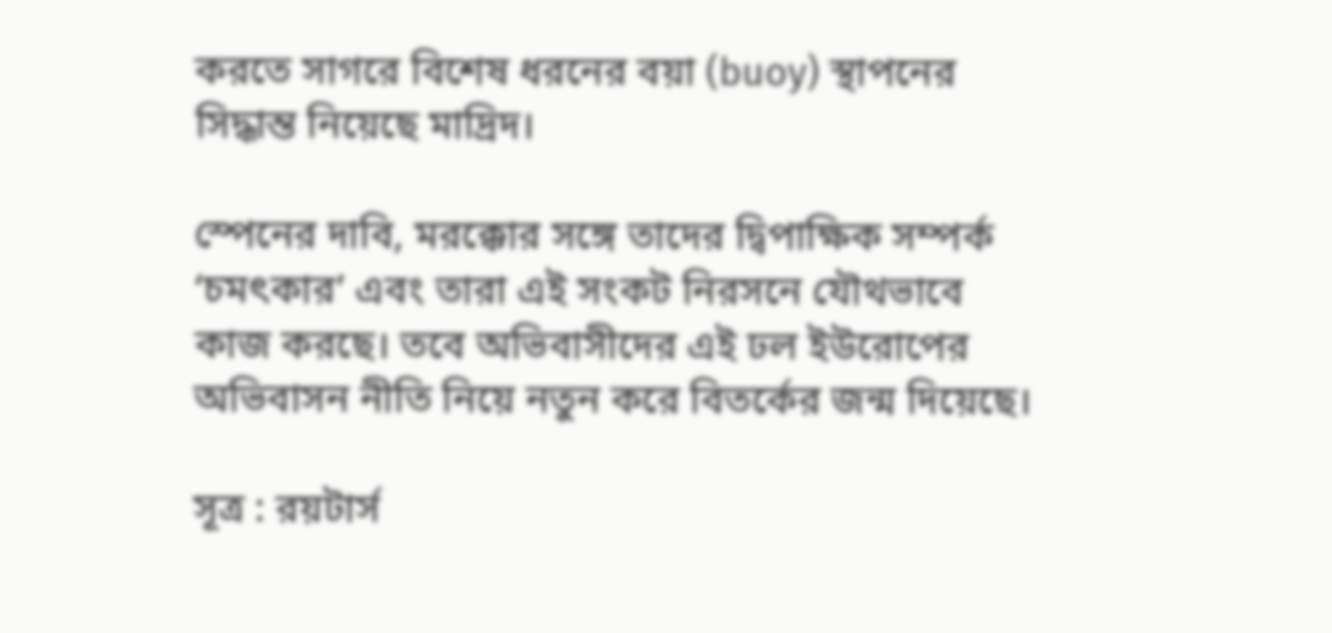করতে সাগরে বিশেষ ধরনের বয়া (buoy) স্থাপনের সিদ্ধান্ত নিয়েছে মাদ্রিদ।

স্পেনের দাবি, মরক্কোর সঙ্গে তাদের দ্বিপাক্ষিক সম্পর্ক ‘চমৎকার’ এবং তারা এই সংকট নিরসনে যৌথভাবে কাজ করছে। তবে অভিবাসীদের এই ঢল ইউরোপের অভিবাসন নীতি নিয়ে নতুন করে বিতর্কের জন্ম দিয়েছে।

সূত্র : রয়টার্স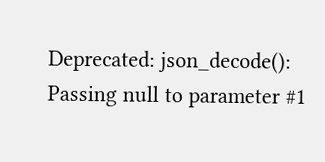Deprecated: json_decode(): Passing null to parameter #1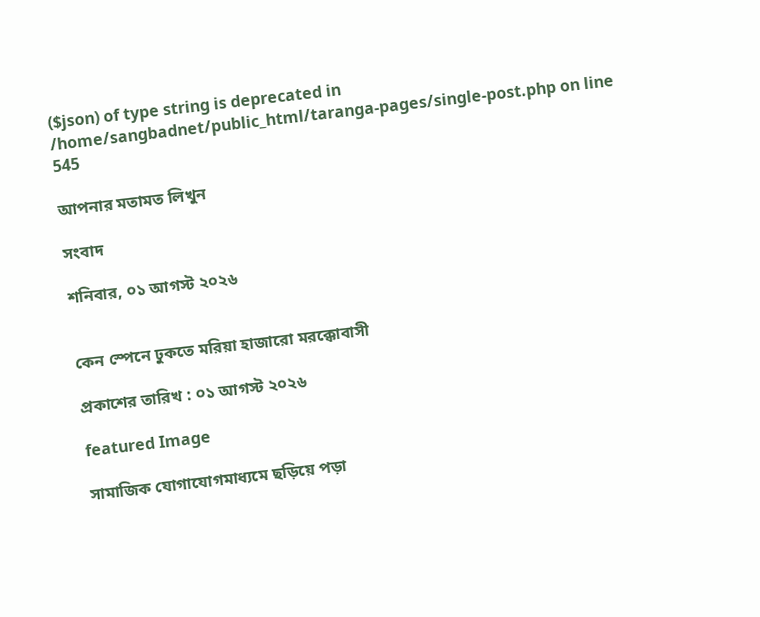($json) of type string is deprecated in /home/sangbadnet/public_html/taranga-pages/single-post.php on line 545

আপনার মতামত লিখুন

সংবাদ

শনিবার, ০১ আগস্ট ২০২৬


কেন স্পেনে ঢুকতে মরিয়া হাজারো মরক্কোবাসী

প্রকাশের তারিখ : ০১ আগস্ট ২০২৬

featured Image

সামাজিক যোগাযোগমাধ্যমে ছড়িয়ে পড়া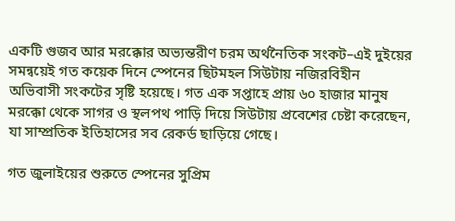একটি গুজব আর মরক্কোর অভ্যন্তরীণ চরম অর্থনৈতিক সংকট–এই দুইয়ের সমন্বয়েই গত কয়েক দিনে স্পেনের ছিটমহল সিউটায় নজিরবিহীন অভিবাসী সংকটের সৃষ্টি হয়েছে। গত এক সপ্তাহে প্রায় ৬০ হাজার মানুষ মরক্কো থেকে সাগর ও স্থলপথ পাড়ি দিয়ে সিউটায় প্রবেশের চেষ্টা করেছেন, যা সাম্প্রতিক ইতিহাসের সব রেকর্ড ছাড়িয়ে গেছে।

গত জুলাইয়ের শুরুতে স্পেনের সুপ্রিম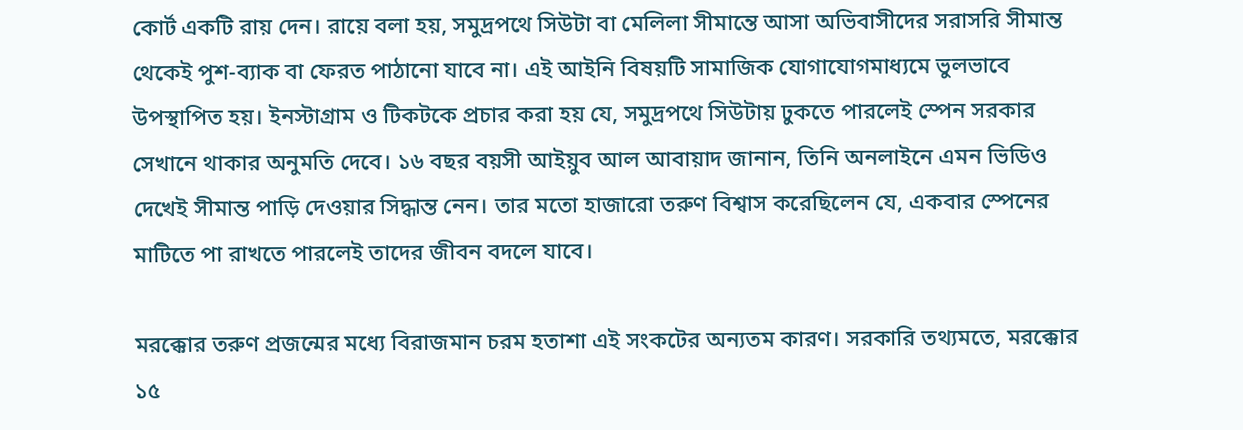কোর্ট একটি রায় দেন। রায়ে বলা হয়, সমুদ্রপথে সিউটা বা মেলিলা সীমান্তে আসা অভিবাসীদের সরাসরি সীমান্ত থেকেই পুশ-ব্যাক বা ফেরত পাঠানো যাবে না। এই আইনি বিষয়টি সামাজিক যোগাযোগমাধ্যমে ভুলভাবে উপস্থাপিত হয়। ইনস্টাগ্রাম ও টিকটকে প্রচার করা হয় যে, সমুদ্রপথে সিউটায় ঢুকতে পারলেই স্পেন সরকার সেখানে থাকার অনুমতি দেবে। ১৬ বছর বয়সী আইয়ুব আল আবায়াদ জানান, তিনি অনলাইনে এমন ভিডিও দেখেই সীমান্ত পাড়ি দেওয়ার সিদ্ধান্ত নেন। তার মতো হাজারো তরুণ বিশ্বাস করেছিলেন যে, একবার স্পেনের মাটিতে পা রাখতে পারলেই তাদের জীবন বদলে যাবে।

মরক্কোর তরুণ প্রজন্মের মধ্যে বিরাজমান চরম হতাশা এই সংকটের অন্যতম কারণ। সরকারি তথ্যমতে, মরক্কোর ১৫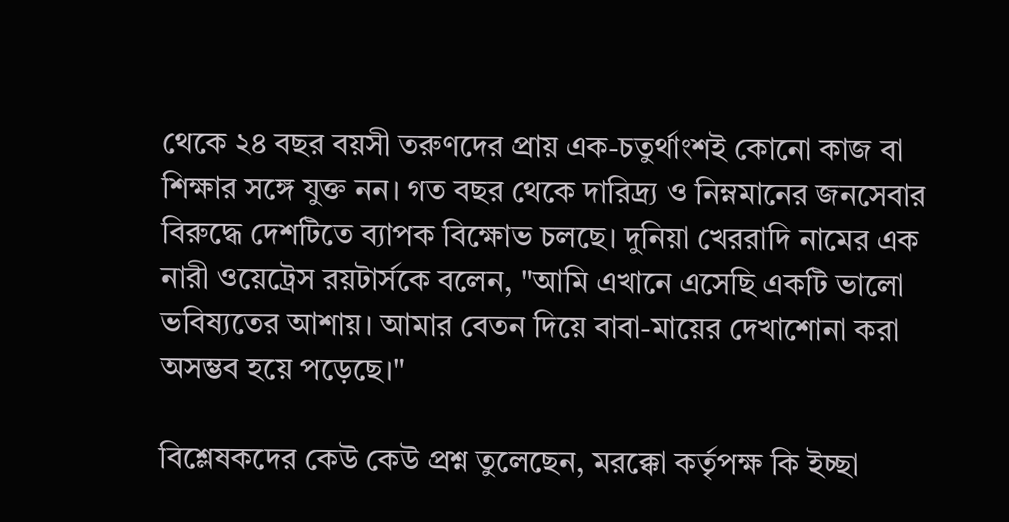থেকে ২৪ বছর বয়সী তরুণদের প্রায় এক-চতুর্থাংশই কোনো কাজ বা শিক্ষার সঙ্গে যুক্ত নন। গত বছর থেকে দারিদ্র্য ও নিম্নমানের জনসেবার বিরুদ্ধে দেশটিতে ব্যাপক বিক্ষোভ চলছে। দুনিয়া খেররাদি নামের এক নারী ওয়েট্রেস রয়টার্সকে বলেন, "আমি এখানে এসেছি একটি ভালো ভবিষ্যতের আশায়। আমার বেতন দিয়ে বাবা-মায়ের দেখাশোনা করা অসম্ভব হয়ে পড়েছে।"

বিশ্লেষকদের কেউ কেউ প্রশ্ন তুলেছেন, মরক্কো কর্তৃপক্ষ কি ইচ্ছা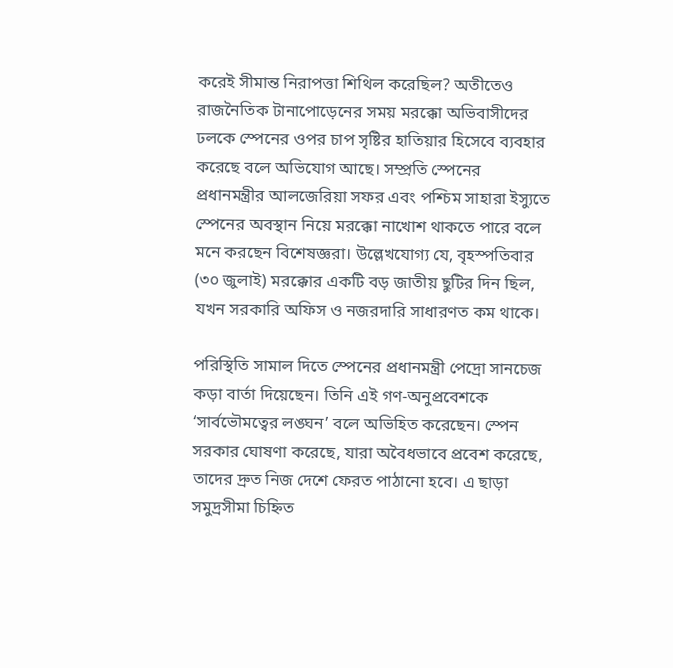করেই সীমান্ত নিরাপত্তা শিথিল করেছিল? অতীতেও রাজনৈতিক টানাপোড়েনের সময় মরক্কো অভিবাসীদের ঢলকে স্পেনের ওপর চাপ সৃষ্টির হাতিয়ার হিসেবে ব্যবহার করেছে বলে অভিযোগ আছে। সম্প্রতি স্পেনের প্রধানমন্ত্রীর আলজেরিয়া সফর এবং পশ্চিম সাহারা ইস্যুতে স্পেনের অবস্থান নিয়ে মরক্কো নাখোশ থাকতে পারে বলে মনে করছেন বিশেষজ্ঞরা। উল্লেখযোগ্য যে, বৃহস্পতিবার (৩০ জুলাই) মরক্কোর একটি বড় জাতীয় ছুটির দিন ছিল, যখন সরকারি অফিস ও নজরদারি সাধারণত কম থাকে।

পরিস্থিতি সামাল দিতে স্পেনের প্রধানমন্ত্রী পেদ্রো সানচেজ কড়া বার্তা দিয়েছেন। তিনি এই গণ-অনুপ্রবেশকে ‘সার্বভৌমত্বের লঙ্ঘন’ বলে অভিহিত করেছেন। স্পেন সরকার ঘোষণা করেছে, যারা অবৈধভাবে প্রবেশ করেছে, তাদের দ্রুত নিজ দেশে ফেরত পাঠানো হবে। এ ছাড়া সমুদ্রসীমা চিহ্নিত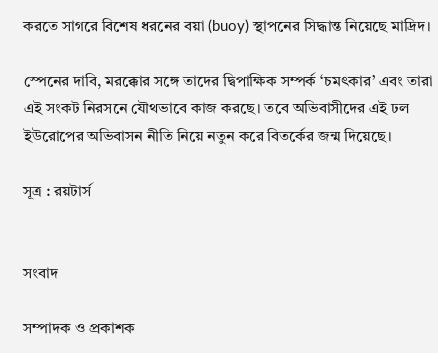করতে সাগরে বিশেষ ধরনের বয়া (buoy) স্থাপনের সিদ্ধান্ত নিয়েছে মাদ্রিদ।

স্পেনের দাবি, মরক্কোর সঙ্গে তাদের দ্বিপাক্ষিক সম্পর্ক ‘চমৎকার’ এবং তারা এই সংকট নিরসনে যৌথভাবে কাজ করছে। তবে অভিবাসীদের এই ঢল ইউরোপের অভিবাসন নীতি নিয়ে নতুন করে বিতর্কের জন্ম দিয়েছে।

সূত্র : রয়টার্স


সংবাদ

সম্পাদক ও প্রকাশক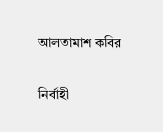আলতামাশ কবির

নির্বাহী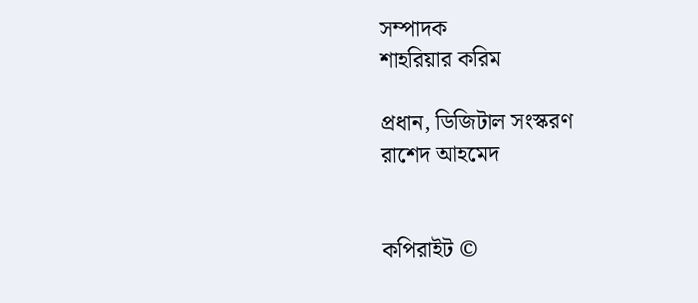সম্পাদক
শাহরিয়ার করিম

প্রধান, ডিজিটাল সংস্করণ
রাশেদ আহমেদ


কপিরাইট ©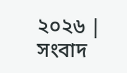২০২৬ | সংবাদ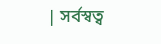| সর্বস্বত্ব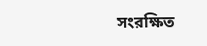সংরক্ষিত